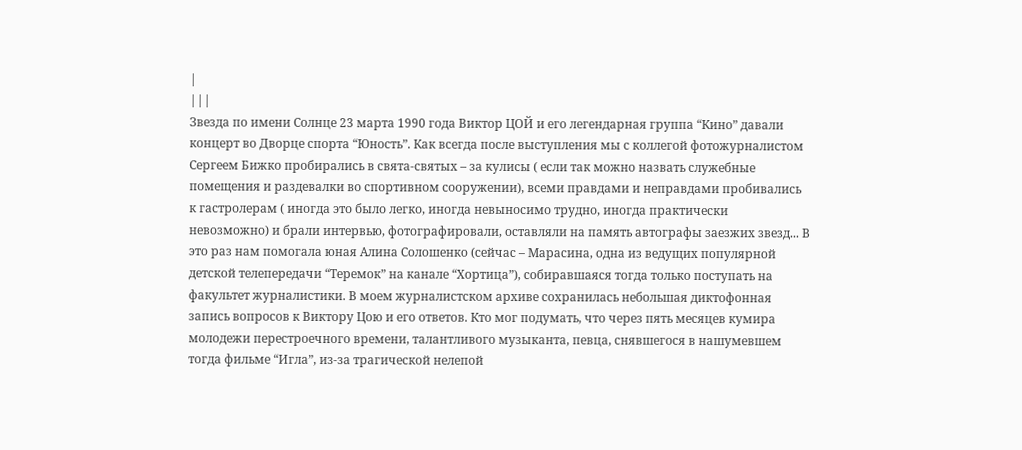|
|||
Звезда по имени Солнце 23 марта 1990 года Виктор ЦОЙ и его легендарная группа “Кино” давали концерт во Дворце спорта “Юность”. Как всегда после выступления мы с коллегой фотожурналистом Сергеем Бижко пробирались в свята-святых – за кулисы ( если так можно назвать служебные помещения и раздевалки во спортивном сооружении), всеми правдами и неправдами пробивались к гастролерам ( иногда это было легко, иногда невыносимо трудно, иногда практически невозможно) и брали интервью, фотографировали, оставляли на память автографы заезжих звезд... В это раз нам помогала юная Алина Солошенко (сейчас – Марасина, одна из ведущих популярной детской телепередачи “Теремок” на канале “Хортица”), собиравшаяся тогда только поступать на факультет журналистики. В моем журналистском архиве сохранилась небольшая диктофонная запись вопросов к Виктору Цою и его ответов. Кто мог подумать, что через пять месяцев кумира молодежи перестроечного времени, талантливого музыканта, певца, снявшегося в нашумевшем тогда фильме “Игла”, из-за трагической нелепой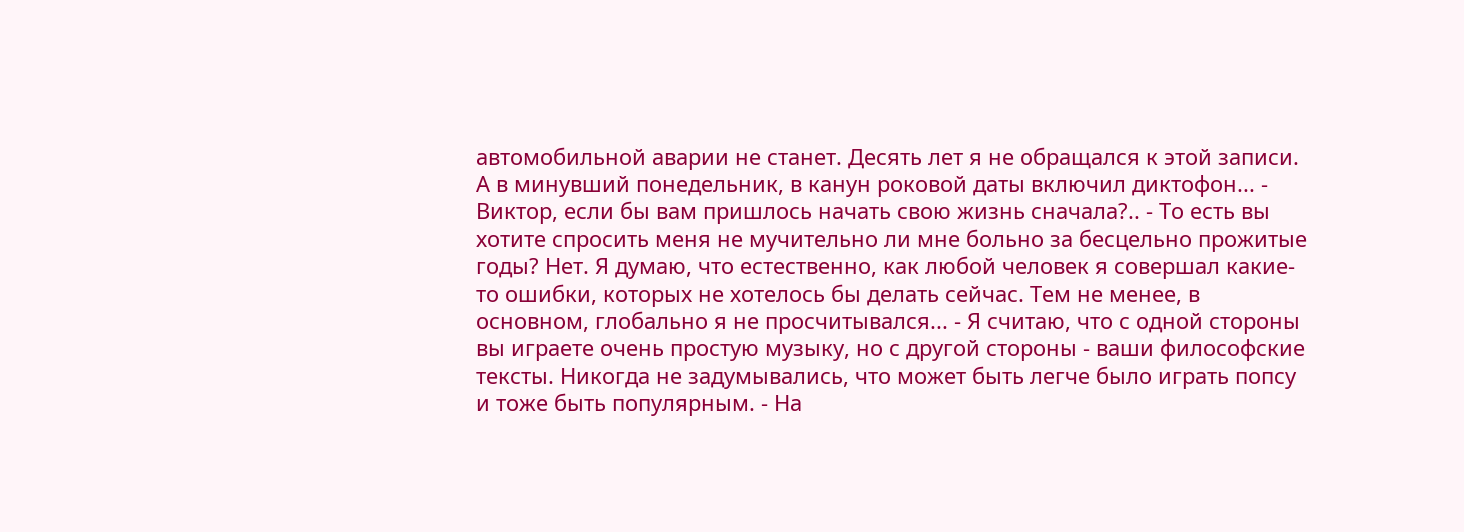автомобильной аварии не станет. Десять лет я не обращался к этой записи. А в минувший понедельник, в канун роковой даты включил диктофон... - Виктор, если бы вам пришлось начать свою жизнь сначала?.. - То есть вы хотите спросить меня не мучительно ли мне больно за бесцельно прожитые годы? Нет. Я думаю, что естественно, как любой человек я совершал какие-то ошибки, которых не хотелось бы делать сейчас. Тем не менее, в основном, глобально я не просчитывался... - Я считаю, что с одной стороны вы играете очень простую музыку, но с другой стороны - ваши философские тексты. Никогда не задумывались, что может быть легче было играть попсу и тоже быть популярным. - На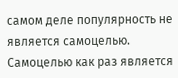самом деле популярность не является самоцелью. Самоцелью как раз является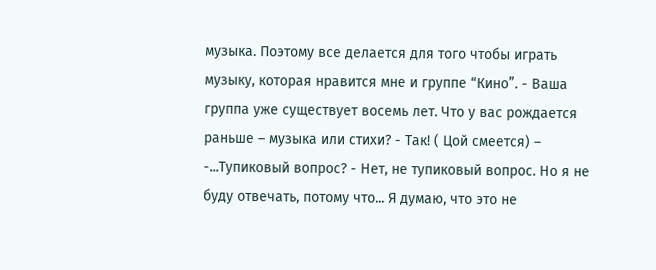музыка. Поэтому все делается для того чтобы играть музыку, которая нравится мне и группе “Кино”. - Ваша группа уже существует восемь лет. Что у вас рождается раньше – музыка или стихи? - Так! ( Цой смеется) – -...Тупиковый вопрос? - Нет, не тупиковый вопрос. Но я не буду отвечать, потому что... Я думаю, что это не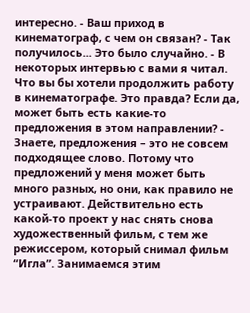интересно. - Ваш приход в кинематограф, с чем он связан? - Так получилось... Это было случайно. - В некоторых интервью с вами я читал. Что вы бы хотели продолжить работу в кинематографе. Это правда? Если да, может быть есть какие-то предложения в этом направлении? - Знаете, предложения – это не совсем подходящее слово. Потому что предложений у меня может быть много разных, но они, как правило не устраивают. Действительно есть какой-то проект у нас снять снова художественный фильм, с тем же режиссером, который снимал фильм “Игла”. Занимаемся этим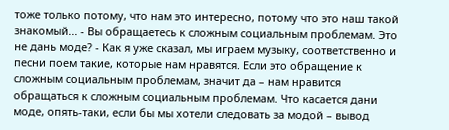тоже только потому, что нам это интересно, потому что это наш такой знакомый... - Вы обращаетесь к сложным социальным проблемам. Это не дань моде? - Как я уже сказал, мы играем музыку, соответственно и песни поем такие, которые нам нравятся. Если это обращение к сложным социальным проблемам, значит да – нам нравится обращаться к сложным социальным проблемам. Что касается дани моде, опять-таки, если бы мы хотели следовать за модой – вывод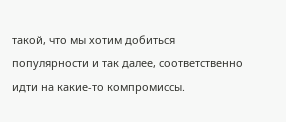такой, что мы хотим добиться популярности и так далее, соответственно идти на какие-то компромиссы.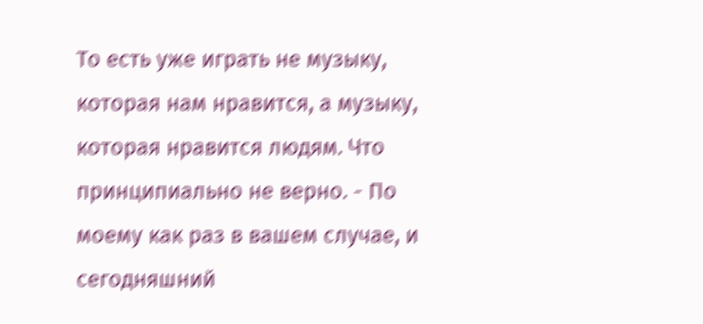То есть уже играть не музыку, которая нам нравится, а музыку, которая нравится людям. Что принципиально не верно. - По моему как раз в вашем случае, и сегодняшний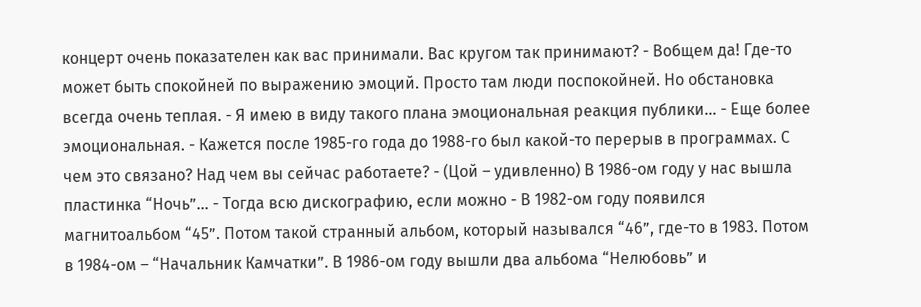концерт очень показателен как вас принимали. Вас кругом так принимают? - Вобщем да! Где-то может быть спокойней по выражению эмоций. Просто там люди поспокойней. Но обстановка всегда очень теплая. - Я имею в виду такого плана эмоциональная реакция публики... - Еще более эмоциональная. - Кажется после 1985-го года до 1988-го был какой-то перерыв в программах. С чем это связано? Над чем вы сейчас работаете? - (Цой – удивленно) В 1986-ом году у нас вышла пластинка “Ночь”... - Тогда всю дискографию, если можно - В 1982-ом году появился магнитоальбом “45”. Потом такой странный альбом, который назывался “46”, где-то в 1983. Потом в 1984-ом – “Начальник Камчатки”. В 1986-ом году вышли два альбома “Нелюбовь” и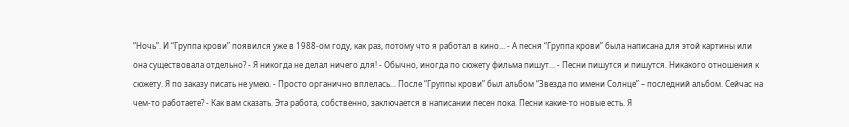“Ночь”. И “Группа крови” появился уже в 1988-ом году, как раз, потому что я работал в кино... - А песня “Группа крови” была написана для этой картины или она существовала отдельно? - Я никогда не делал ничего для! - Обычно, иногда по сюжету фильма пишут... - Песни пишутся и пишутся. Никакого отношения к сюжету. Я по заказу писать не умею. - Просто органично вплелась... После “Группы крови” был альбом “Звезда по имени Солнце” – последний альбом. Сейчас на чем-то работаете? - Как вам сказать. Эта работа, собственно, заключается в написании песен пока. Песни какие-то новые есть. Я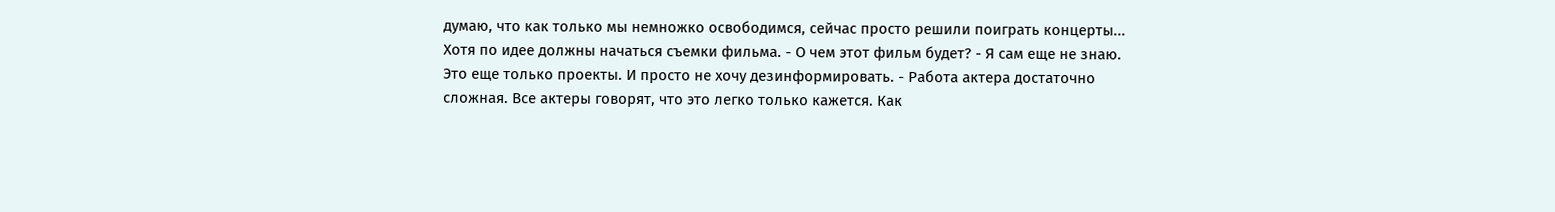думаю, что как только мы немножко освободимся, сейчас просто решили поиграть концерты... Хотя по идее должны начаться съемки фильма. - О чем этот фильм будет? - Я сам еще не знаю. Это еще только проекты. И просто не хочу дезинформировать. - Работа актера достаточно сложная. Все актеры говорят, что это легко только кажется. Как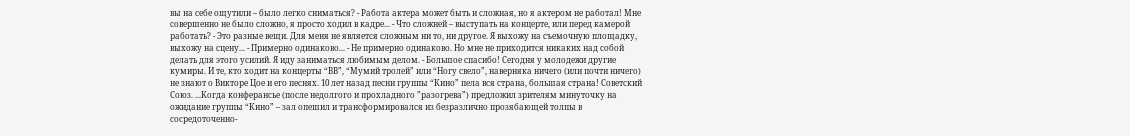вы на себе ощутили – было легко сниматься? - Работа актера может быть и сложная, но я актером не работал! Мне совершенно не было сложно, я просто ходил в кадре... - Что сложней – выступать на концерте, или перед камерой работать? - Это разные вещи. Для меня не является сложным ни то, ни другое. Я выхожу на съемочную площадку, выхожу на сцену... - Примерно одинаково... - Не примерно одинаково. Но мне не приходится никаких над собой делать для этого усилий. Я иду заниматься любимым делом. - Большое спасибо! Сегодня у молодежи другие кумиры. И те, кто ходит на концерты “ВВ”, “Мумий тролей” или “Ногу свело”, наверняка ничего (или почти ничего) не знают о Викторе Цое и его песнях. 10 лет назад песни группы “Кино” пела вся страна, большая страна! Советский Союз. ...Когда конферансье (после недолгого и прохладного ”разогрева”) предложил зрителям минуточку на ожидание группы “Кино” – зал опешил и трансформировался из безразлично прозябающей толпы в сосредоточенно-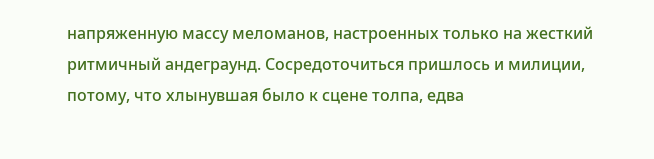напряженную массу меломанов, настроенных только на жесткий ритмичный андеграунд. Сосредоточиться пришлось и милиции, потому, что хлынувшая было к сцене толпа, едва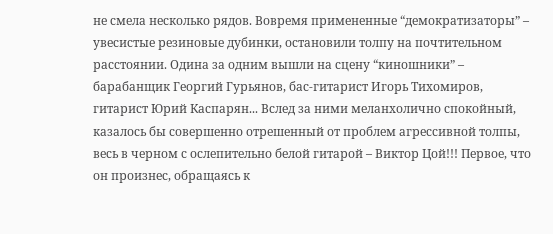не смела несколько рядов. Вовремя примененные “демократизаторы” – увесистые резиновые дубинки, остановили толпу на почтительном расстоянии. Одина за одним вышли на сцену “киношники” – барабанщик Георгий Гурьянов, бас-гитарист Игорь Тихомиров, гитарист Юрий Каспарян... Вслед за ними меланхолично спокойный, казалось бы совершенно отрешенный от проблем агрессивной толпы, весь в черном с ослепительно белой гитарой – Виктор Цой!!! Первое, что он произнес, обращаясь к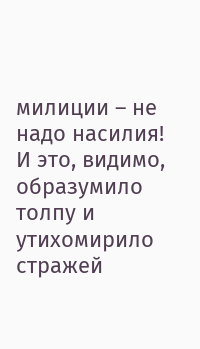милиции – не надо насилия! И это, видимо, образумило толпу и утихомирило стражей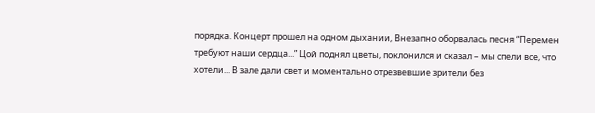порядка. Концерт прошел на одном дыхании, Внезапно оборвалась песня “Перемен требуют наши сердца...” Цой поднял цветы, поклонился и сказал – мы спели все, что хотели... В зале дали свет и моментально отрезвевшие зрители без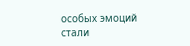особых эмоций стали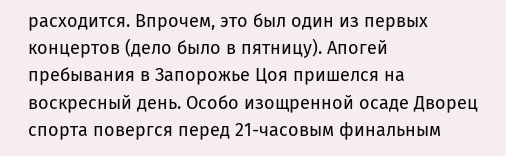расходится. Впрочем, это был один из первых концертов (дело было в пятницу). Апогей пребывания в Запорожье Цоя пришелся на воскресный день. Особо изощренной осаде Дворец спорта повергся перед 21-часовым финальным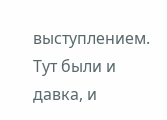выступлением. Тут были и давка, и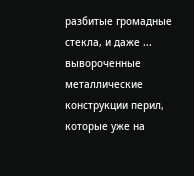разбитые громадные стекла, и даже ... вывороченные металлические конструкции перил, которые уже на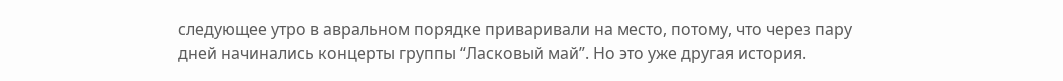следующее утро в авральном порядке приваривали на место, потому, что через пару дней начинались концерты группы “Ласковый май”. Но это уже другая история.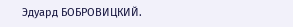Эдуард БОБРОВИЦКИЙ.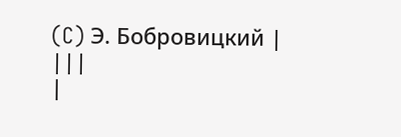(C) Э. Бобровицкий | |||
|